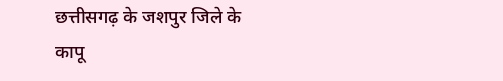छत्तीसगढ़ के जशपुर जिले के कापू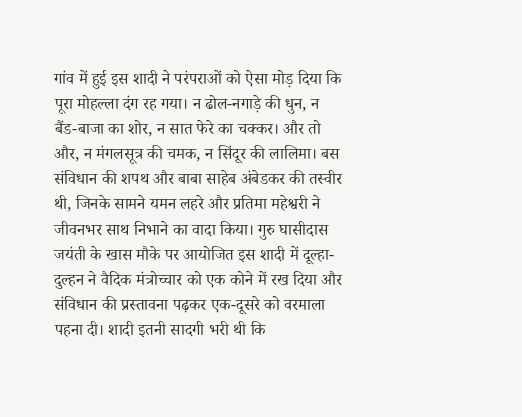गांव में हुई इस शादी ने परंपराओं को ऐसा मोड़ दिया कि पूरा मोहल्ला दंग रह गया। न ढोल-नगाड़े की धुन, न बैंड-बाजा का शोर, न सात फेरे का चक्कर। और तो और, न मंगलसूत्र की चमक, न सिंदूर की लालिमा। बस संविधान की शपथ और बाबा साहेब अंबेडकर की तस्वीर थी, जिनके सामने यमन लहरे और प्रतिमा महेश्वरी ने जीवनभर साथ निभाने का वादा किया। गुरु घासीदास जयंती के खास मौके पर आयोजित इस शादी में दूल्हा-दुल्हन ने वैदिक मंत्रोच्चार को एक कोने में रख दिया और संविधान की प्रस्तावना पढ़कर एक-दूसरे को वरमाला पहना दी। शादी इतनी सादगी भरी थी कि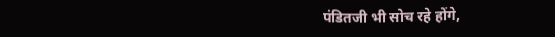पंडितजी भी सोच रहे होंगे,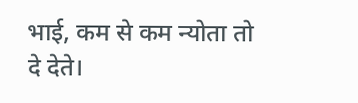भाई, कम से कम न्योता तो दे देते।